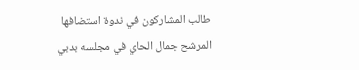طالب المشاركون في ندوة استضافها المرشح جمال الحاي في مجلسه بدبي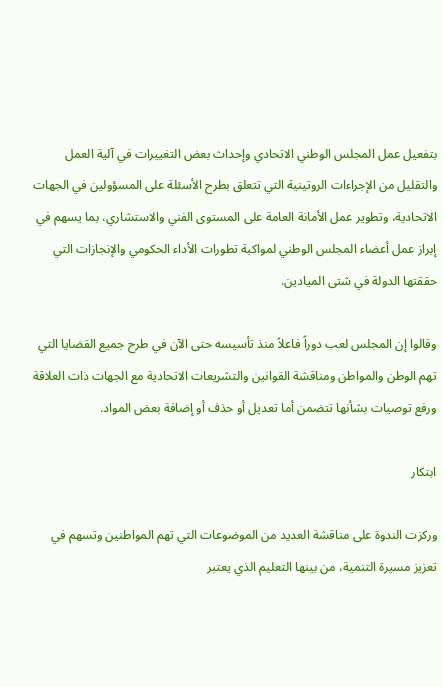بتفعيل عمل المجلس الوطني الاتحادي وإحداث بعض التغييرات في آلية العمل والتقليل من الإجراءات الروتينية التي تتعلق بطرح الأسئلة على المسؤولين في الجهات الاتحادية، وتطوير عمل الأمانة العامة على المستوى الفني والاستشاري، بما يسهم في إبراز عمل أعضاء المجلس الوطني لمواكبة تطورات الأداء الحكومي والإنجازات التي حققتها الدولة في شتى الميادين.

وقالوا إن المجلس لعب دوراً فاعلاً منذ تأسيسه حتى الآن في طرح جميع القضايا التي تهم الوطن والمواطن ومناقشة القوانين والتشريعات الاتحادية مع الجهات ذات العلاقة ورفع توصيات بشأنها تتضمن أما تعديل أو حذف أو إضافة بعض المواد.

ابتكار

وركزت الندوة على مناقشة العديد من الموضوعات التي تهم المواطنين وتسهم في تعزيز مسيرة التنمية، من بينها التعليم الذي يعتبر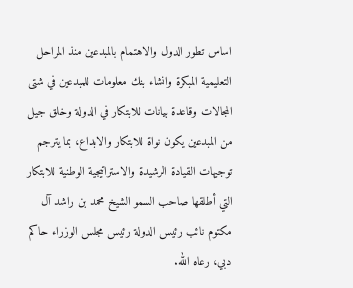اساس تطور الدول والاهتمام بالمبدعين منذ المراحل التعليمية المبكرة وانشاء بنك معلومات للمبدعين في شتى المجالات وقاعدة بيانات للابتكار في الدولة وخلق جيل من المبدعين يكون نواة للابتكار والابداع، بما يترجم توجيهات القيادة الرشيدة والاستراتيجية الوطنية للابتكار التي أطلقها صاحب السمو الشيخ محمد بن راشد آل مكتوم نائب رئيس الدولة رئيس مجلس الوزراء حاكم دبي، رعاه الله.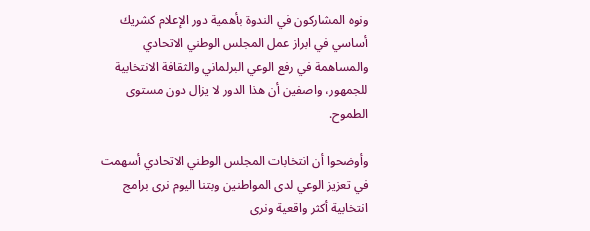ونوه المشاركون في الندوة بأهمية دور الإعلام كشريك أساسي في ابراز عمل المجلس الوطني الاتحادي والمساهمة في رفع الوعي البرلماني والثقافة الانتخابية للجمهور، واصفين أن هذا الدور لا يزال دون مستوى الطموح.

وأوضحوا أن انتخابات المجلس الوطني الاتحادي أسهمت في تعزيز الوعي لدى المواطنين وبتنا اليوم نرى برامج انتخابية أكثر واقعية ونرى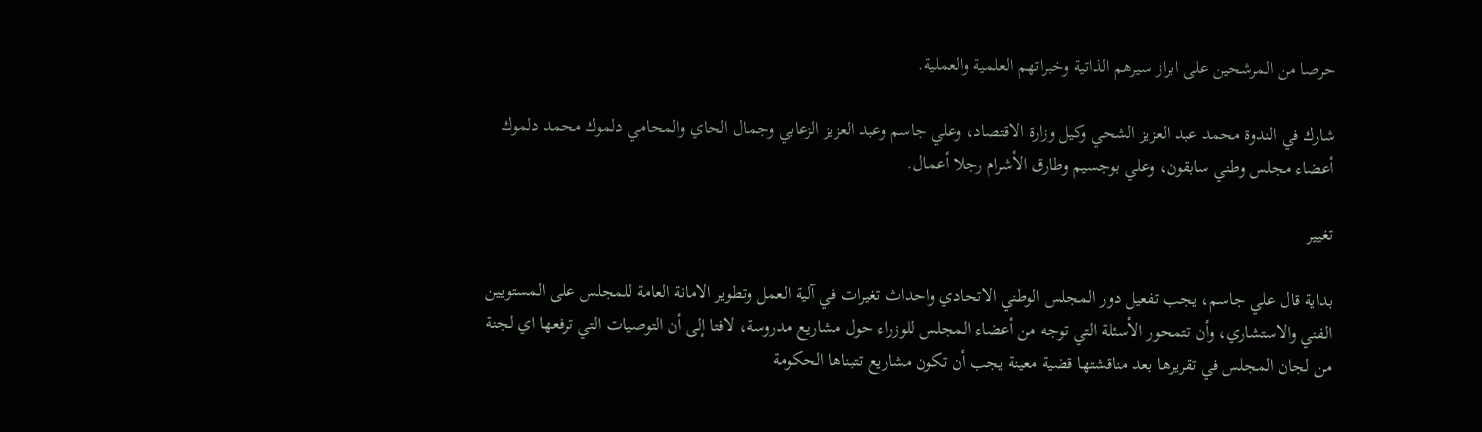حرصا من المرشحين على ابراز سيرهم الذاتية وخبراتهم العلمية والعملية.

شارك في الندوة محمد عبد العزيز الشحي وكيل وزارة الاقتصاد، وعلي جاسم وعبد العزيز الزعابي وجمال الحاي والمحامي دلموك محمد دلموك أعضاء مجلس وطني سابقون، وعلي بوجسيم وطارق الأشرام رجلا أعمال.

تغيير

بداية قال علي جاسم، يجب تفعيل دور المجلس الوطني الاتحادي واحداث تغيرات في آلية العمل وتطوير الامانة العامة للمجلس على المستويين الفني والاستشاري، وأن تتمحور الأسئلة التي توجه من أعضاء المجلس للوزراء حول مشاريع مدروسة، لافتا إلى أن التوصيات التي ترفعها اي لجنة من لجان المجلس في تقريرها بعد مناقشتها قضية معينة يجب أن تكون مشاريع تتبناها الحكومة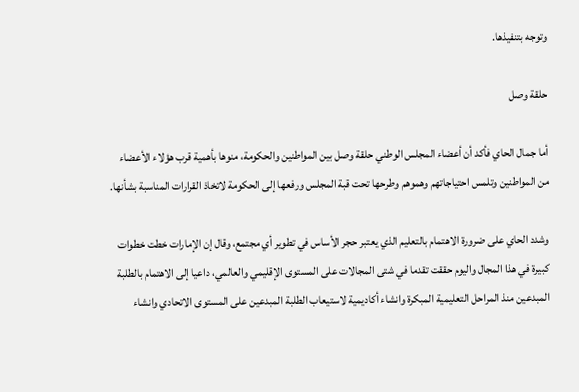وتوجه بتنفيذها.

حلقة وصل

أما جمال الحاي فأكد أن أعضاء المجلس الوطني حلقة وصل بين المواطنين والحكومة، منوها بأهمية قرب هؤلاء الأعضاء من المواطنين وتلمس احتياجاتهم وهموهم وطرحها تحت قبة المجلس ورفعها إلى الحكومة لاتخاذ القرارات المناسبة بشأنها.

وشدد الحاي على ضرورة الاهتمام بالتعليم الذي يعتبر حجر الأساس في تطوير أي مجتمع، وقال إن الإمارات خطت خطوات كبيرة في هذا المجال واليوم حققت تقدما في شتى المجالات على المستوى الإقليمي والعالمي، داعيا إلى الاهتمام بالطلبة المبدعين منذ المراحل التعليمية المبكرة وانشاء أكاديمية لاستيعاب الطلبة المبدعين على المستوى الاتحادي وانشاء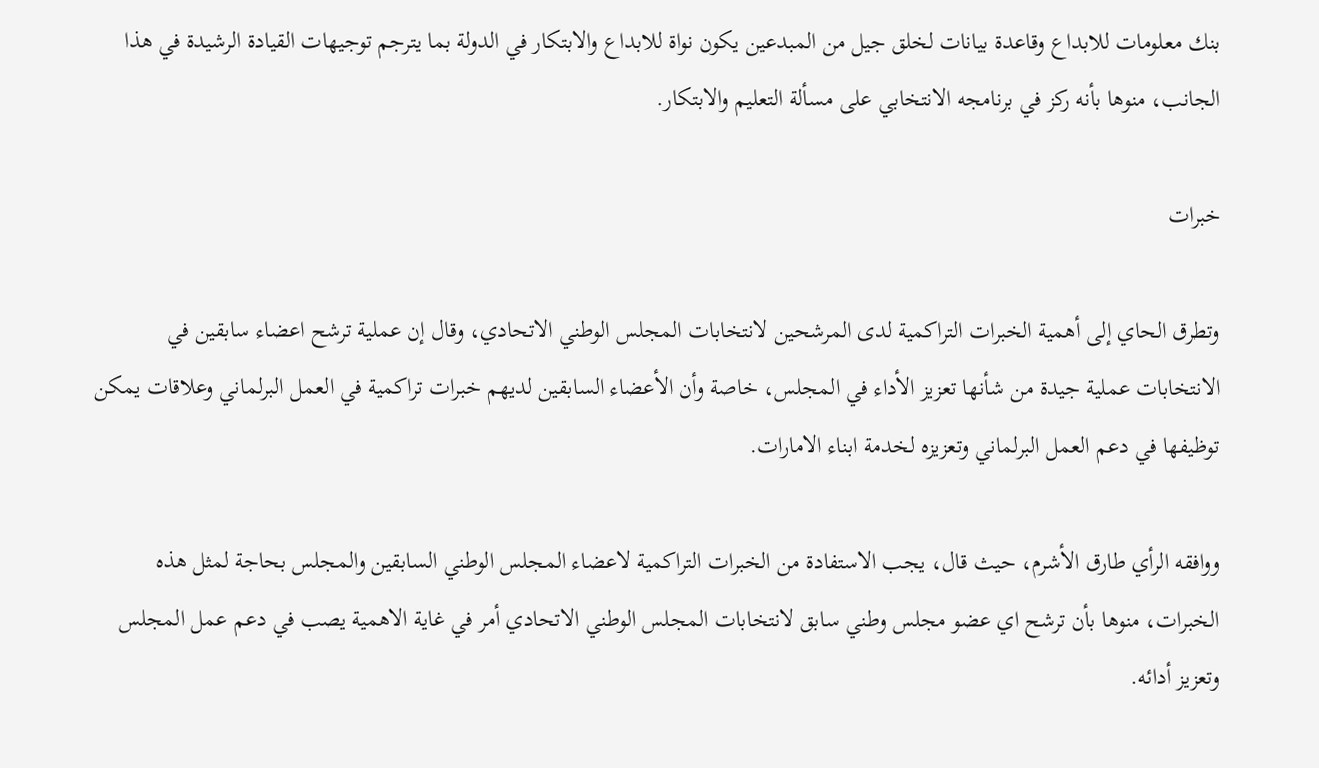بنك معلومات للابداع وقاعدة بيانات لخلق جيل من المبدعين يكون نواة للابداع والابتكار في الدولة بما يترجم توجيهات القيادة الرشيدة في هذا الجانب، منوها بأنه ركز في برنامجه الانتخابي على مسألة التعليم والابتكار.

خبرات

وتطرق الحاي إلى أهمية الخبرات التراكمية لدى المرشحين لانتخابات المجلس الوطني الاتحادي، وقال إن عملية ترشح اعضاء سابقين في الانتخابات عملية جيدة من شأنها تعزيز الأداء في المجلس، خاصة وأن الأعضاء السابقين لديهم خبرات تراكمية في العمل البرلماني وعلاقات يمكن توظيفها في دعم العمل البرلماني وتعزيزه لخدمة ابناء الامارات.

ووافقه الرأي طارق الأشرم، حيث قال، يجب الاستفادة من الخبرات التراكمية لاعضاء المجلس الوطني السابقين والمجلس بحاجة لمثل هذه الخبرات، منوها بأن ترشح اي عضو مجلس وطني سابق لانتخابات المجلس الوطني الاتحادي أمر في غاية الاهمية يصب في دعم عمل المجلس وتعزيز أدائه.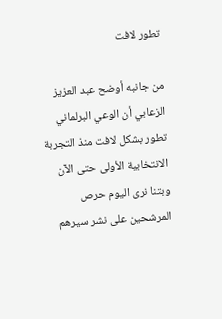تطور لافت

من جانبه أوضح عبد العزيز الزعابي أن الوعي البرلماني تطور بشكل لافت منذ التجربة الانتخابية الأولى حتى الآن وبتنا نرى اليوم حرص المرشحين على نشر سيرهم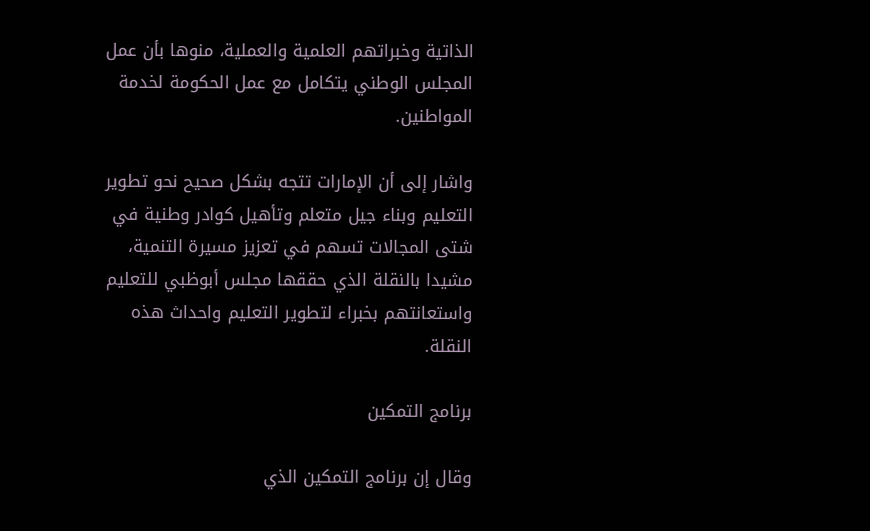الذاتية وخبراتهم العلمية والعملية، منوها بأن عمل المجلس الوطني يتكامل مع عمل الحكومة لخدمة المواطنين.

واشار إلى أن الإمارات تتجه بشكل صحيح نحو تطوير التعليم وبناء جيل متعلم وتأهيل كوادر وطنية في شتى المجالات تسهم في تعزيز مسيرة التنمية، مشيدا بالنقلة الذي حققها مجلس أبوظبي للتعليم واستعانتهم بخبراء لتطوير التعليم واحداث هذه النقلة.

برنامج التمكين

وقال إن برنامج التمكين الذي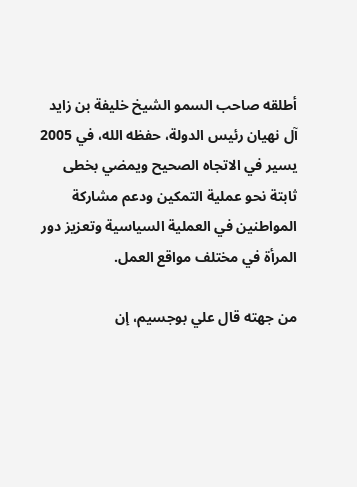أطلقه صاحب السمو الشيخ خليفة بن زايد آل نهيان رئيس الدولة، حفظه الله، في 2005 يسير في الاتجاه الصحيح ويمضي بخطى ثابتة نحو عملية التمكين ودعم مشاركة المواطنين في العملية السياسية وتعزيز دور المرأة في مختلف مواقع العمل.

من جهته قال علي بوجسيم، إن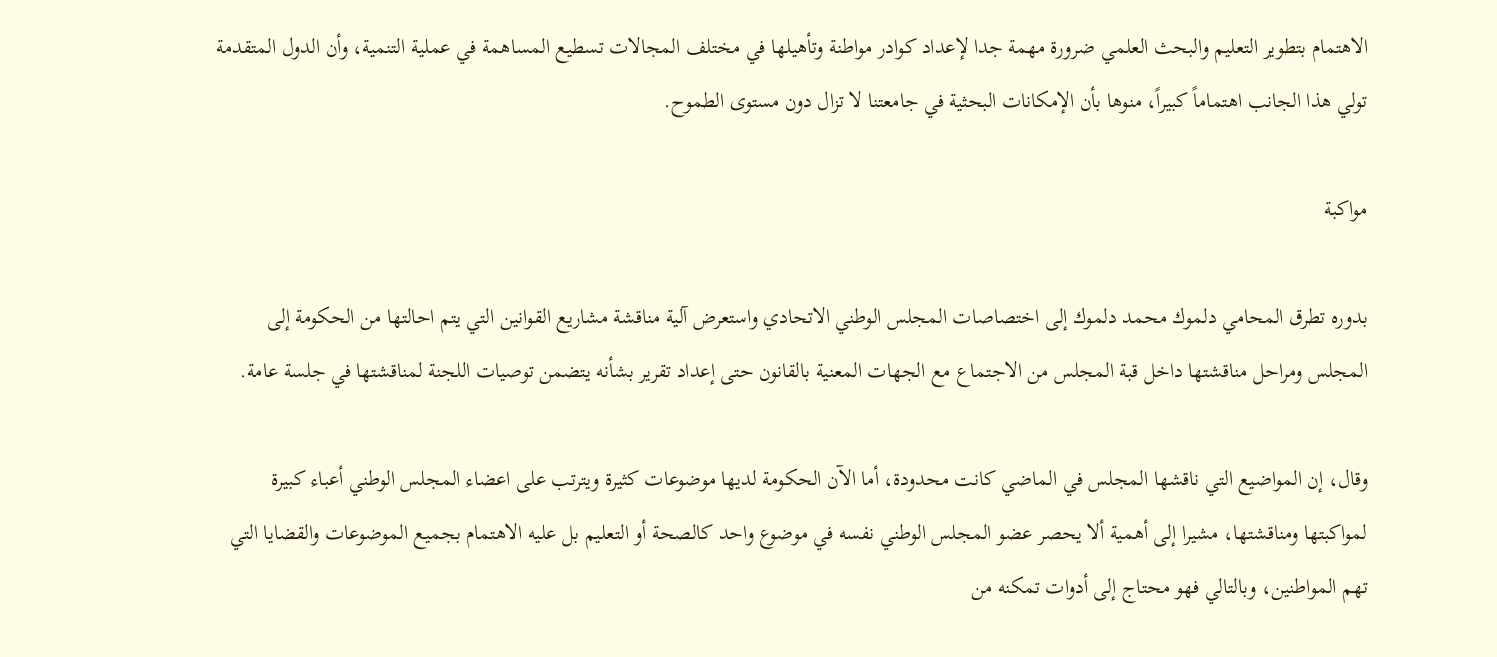الاهتمام بتطوير التعليم والبحث العلمي ضرورة مهمة جدا لإعداد كوادر مواطنة وتأهيلها في مختلف المجالات تسطيع المساهمة في عملية التنمية، وأن الدول المتقدمة تولي هذا الجانب اهتماماً كبيراً، منوها بأن الإمكانات البحثية في جامعتنا لا تزال دون مستوى الطموح.

مواكبة

بدوره تطرق المحامي دلموك محمد دلموك إلى اختصاصات المجلس الوطني الاتحادي واستعرض آلية مناقشة مشاريع القوانين التي يتم احالتها من الحكومة إلى المجلس ومراحل مناقشتها داخل قبة المجلس من الاجتماع مع الجهات المعنية بالقانون حتى إعداد تقرير بشأنه يتضمن توصيات اللجنة لمناقشتها في جلسة عامة.

وقال، إن المواضيع التي ناقشها المجلس في الماضي كانت محدودة، أما الآن الحكومة لديها موضوعات كثيرة ويترتب على اعضاء المجلس الوطني أعباء كبيرة لمواكبتها ومناقشتها، مشيرا إلى أهمية ألا يحصر عضو المجلس الوطني نفسه في موضوع واحد كالصحة أو التعليم بل عليه الاهتمام بجميع الموضوعات والقضايا التي تهم المواطنين، وبالتالي فهو محتاج إلى أدوات تمكنه من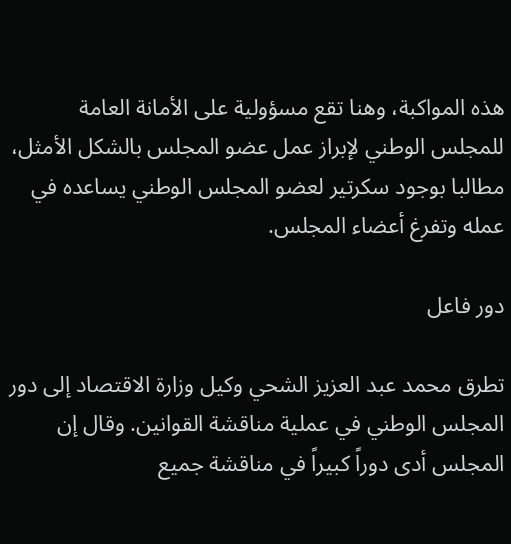هذه المواكبة، وهنا تقع مسؤولية على الأمانة العامة للمجلس الوطني لإبراز عمل عضو المجلس بالشكل الأمثل، مطالبا بوجود سكرتير لعضو المجلس الوطني يساعده في عمله وتفرغ أعضاء المجلس.

دور فاعل

تطرق محمد عبد العزيز الشحي وكيل وزارة الاقتصاد إلى دور المجلس الوطني في عملية مناقشة القوانين. وقال إن المجلس أدى دوراً كبيراً في مناقشة جميع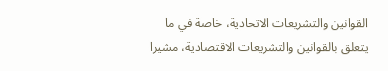القوانين والتشريعات الاتحادية، خاصة في ما يتعلق بالقوانين والتشريعات الاقتصادية، مشيرا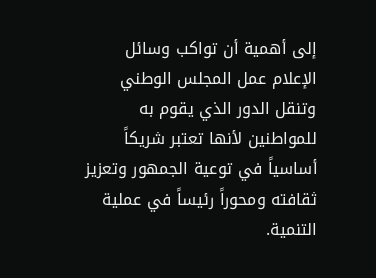إلى أهمية أن تواكب وسائل الإعلام عمل المجلس الوطني وتنقل الدور الذي يقوم به للمواطنين لأنها تعتبر شريكاً أساسياً في توعية الجمهور وتعزيز ثقافته ومحوراً رئيساً في عملية التنمية.